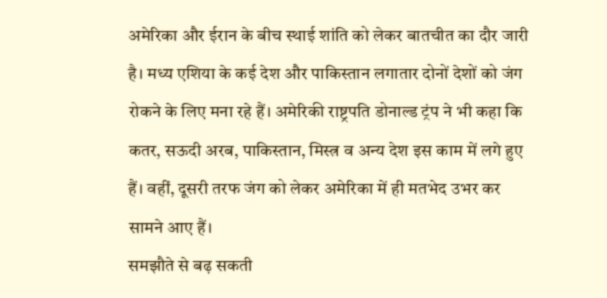अमेरिका और ईरान के बीच स्थाई शांति को लेकर बातचीत का दौर जारी है। मध्य एशिया के कई देश और पाकिस्तान लगातार दोनों देशों को जंग रोकने के लिए मना रहे हैं। अमेरिकी राष्ट्रपति डोनाल्ड ट्रंप ने भी कहा कि कतर, सऊदी अरब, पाकिस्तान, मिस्त्र व अन्य देश इस काम में लगे हुए हैं। वहीं, दूसरी तरफ जंग को लेकर अमेरिका में ही मतभेद उभर कर सामने आए हैं।
समझौते से बढ़ सकती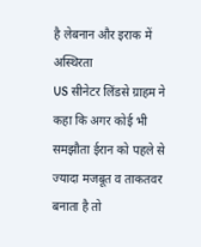है लेबनान और इराक में अस्थिरता
US सीनेटर लिंडसे ग्राहम ने कहा कि अगर कोई भी समझौता ईरान को पहले से ज्यादा मजबूत व ताकतवर बनाता है तो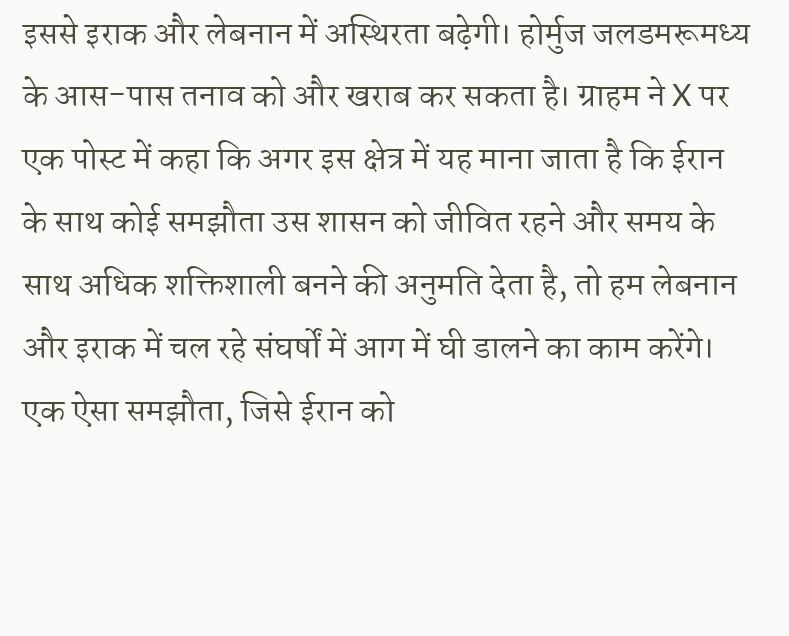इससे इराक और लेबनान में अस्थिरता बढ़ेगी। होर्मुज जलडमरूमध्य के आस-पास तनाव को और खराब कर सकता है। ग्राहम ने X पर एक पोस्ट में कहा कि अगर इस क्षेत्र में यह माना जाता है कि ईरान के साथ कोई समझौता उस शासन को जीवित रहने और समय के साथ अधिक शक्तिशाली बनने की अनुमति देता है, तो हम लेबनान और इराक में चल रहे संघर्षों में आग में घी डालने का काम करेंगे। एक ऐसा समझौता, जिसे ईरान को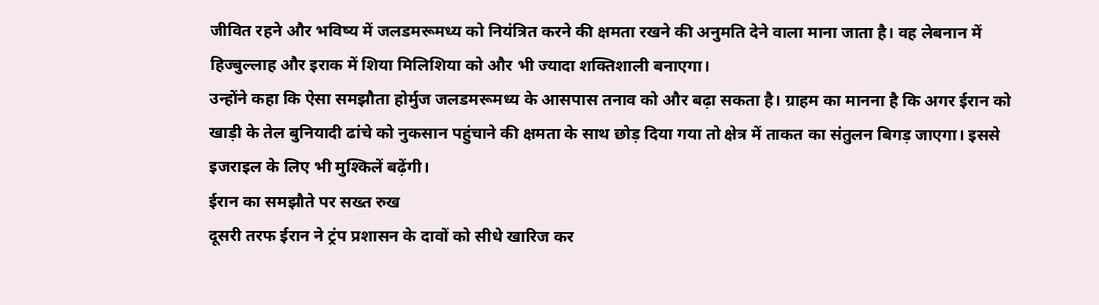जीवित रहने और भविष्य में जलडमरूमध्य को नियंत्रित करने की क्षमता रखने की अनुमति देने वाला माना जाता है। वह लेबनान में हिज्बुल्लाह और इराक में शिया मिलिशिया को और भी ज्यादा शक्तिशाली बनाएगा।
उन्होंने कहा कि ऐसा समझौता होर्मुज जलडमरूमध्य के आसपास तनाव को और बढ़ा सकता है। ग्राहम का मानना है कि अगर ईरान को खाड़ी के तेल बुनियादी ढांचे को नुकसान पहुंचाने की क्षमता के साथ छोड़ दिया गया तो क्षेत्र में ताकत का संतुलन बिगड़ जाएगा। इससे इजराइल के लिए भी मुश्किलें बढ़ेंगी।
ईरान का समझौते पर सख्त रुख
दूसरी तरफ ईरान ने ट्रंप प्रशासन के दावों को सीधे खारिज कर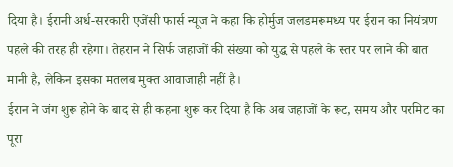दिया है। ईरानी अर्ध-सरकारी एजेंसी फार्स न्यूज ने कहा कि होर्मुज जलडमरूमध्य पर ईरान का नियंत्रण पहले की तरह ही रहेगा। तेहरान ने सिर्फ जहाजों की संख्या को युद्ध से पहले के स्तर पर लाने की बात मानी है, लेकिन इसका मतलब मुक्त आवाजाही नहीं है।
ईरान ने जंग शुरू होने के बाद से ही कहना शुरू कर दिया है कि अब जहाजों के रूट, समय और परमिट का पूरा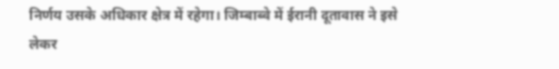निर्णय उसके अधिकार क्षेत्र में रहेगा। जिम्बाब्वे में ईरानी दूतावास ने इसे लेकर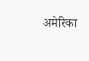अमेरिका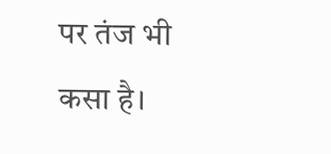पर तंज भी कसा है।